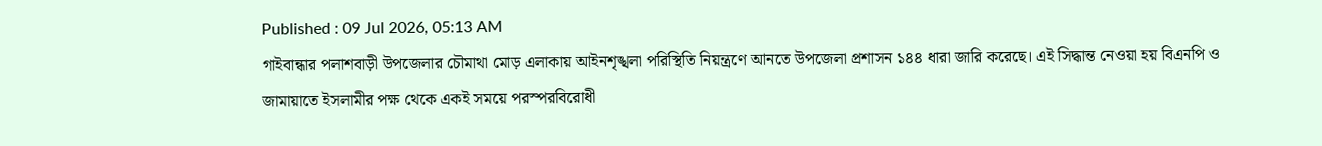Published : 09 Jul 2026, 05:13 AM
গাইবান্ধার পলাশবাড়ী উপজেলার চৌমাথা মোড় এলাকায় আইনশৃঙ্খলা পরিস্থিতি নিয়ন্ত্রণে আনতে উপজেলা প্রশাসন ১৪৪ ধারা জারি করেছে। এই সিদ্ধান্ত নেওয়া হয় বিএনপি ও জামায়াতে ইসলামীর পক্ষ থেকে একই সময়ে পরস্পরবিরোধী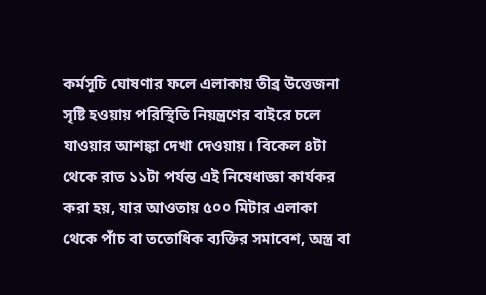কর্মসূচি ঘোষণার ফলে এলাকায় তীব্র উত্তেজনা সৃষ্টি হওয়ায় পরিস্থিতি নিয়ন্ত্রণের বাইরে চলে যাওয়ার আশঙ্কা দেখা দেওয়ায়। বিকেল ৪টা থেকে রাত ১১টা পর্যন্ত এই নিষেধাজ্ঞা কার্যকর করা হয়, যার আওতায় ৫০০ মিটার এলাকা থেকে পাঁচ বা ততোধিক ব্যক্তির সমাবেশ, অস্ত্র বা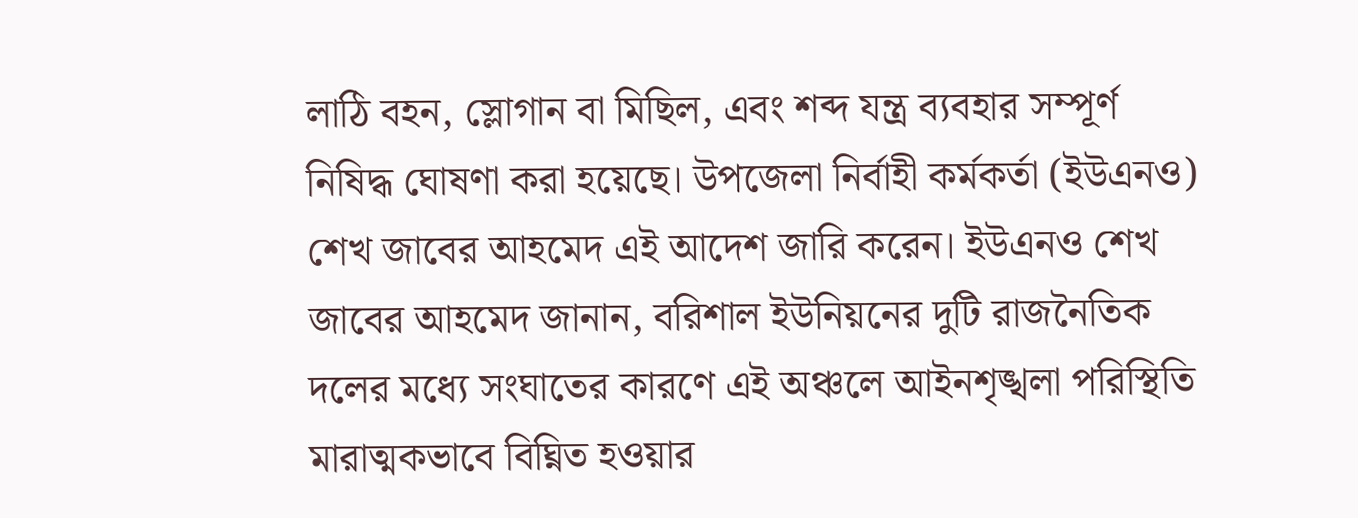লাঠি বহন, স্লোগান বা মিছিল, এবং শব্দ যন্ত্র ব্যবহার সম্পূর্ণ নিষিদ্ধ ঘোষণা করা হয়েছে। উপজেলা নির্বাহী কর্মকর্তা (ইউএনও) শেখ জাবের আহমেদ এই আদেশ জারি করেন। ইউএনও শেখ জাবের আহমেদ জানান, বরিশাল ইউনিয়নের দুটি রাজনৈতিক দলের মধ্যে সংঘাতের কারণে এই অঞ্চলে আইনশৃঙ্খলা পরিস্থিতি মারাত্মকভাবে বিঘ্নিত হওয়ার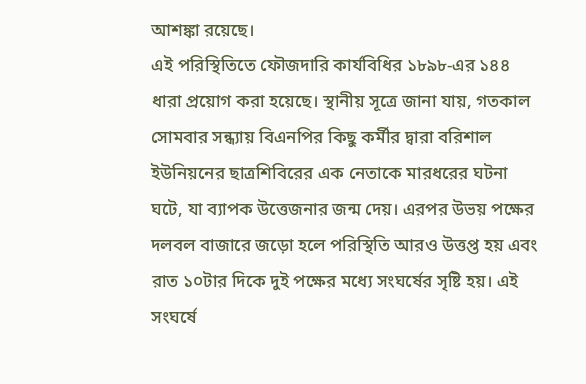আশঙ্কা রয়েছে।
এই পরিস্থিতিতে ফৌজদারি কার্যবিধির ১৮৯৮-এর ১৪৪ ধারা প্রয়োগ করা হয়েছে। স্থানীয় সূত্রে জানা যায়, গতকাল সোমবার সন্ধ্যায় বিএনপির কিছু কর্মীর দ্বারা বরিশাল ইউনিয়নের ছাত্রশিবিরের এক নেতাকে মারধরের ঘটনা ঘটে, যা ব্যাপক উত্তেজনার জন্ম দেয়। এরপর উভয় পক্ষের দলবল বাজারে জড়ো হলে পরিস্থিতি আরও উত্তপ্ত হয় এবং রাত ১০টার দিকে দুই পক্ষের মধ্যে সংঘর্ষের সৃষ্টি হয়। এই সংঘর্ষে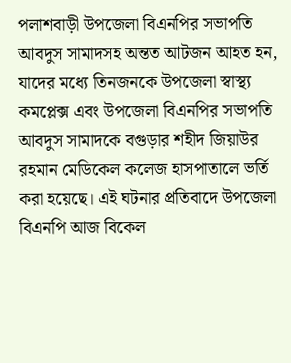পলাশবাড়ী উপজেলা বিএনপির সভাপতি আবদুস সামাদসহ অন্তত আটজন আহত হন, যাদের মধ্যে তিনজনকে উপজেলা স্বাস্থ্য কমপ্লেক্স এবং উপজেলা বিএনপির সভাপতি আবদুস সামাদকে বগুড়ার শহীদ জিয়াউর রহমান মেডিকেল কলেজ হাসপাতালে ভর্তি করা হয়েছে। এই ঘটনার প্রতিবাদে উপজেলা বিএনপি আজ বিকেল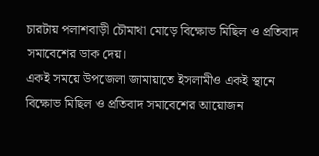চারটায় পলাশবাড়ী চৌমাথা মোড়ে বিক্ষোভ মিছিল ও প্রতিবাদ সমাবেশের ডাক দেয়।
একই সময়ে উপজেলা জামায়াতে ইসলামীও একই স্থানে বিক্ষোভ মিছিল ও প্রতিবাদ সমাবেশের আয়োজন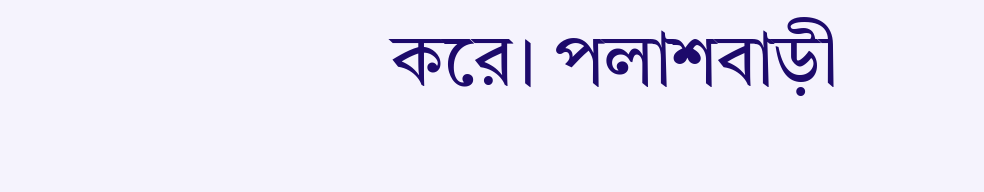করে। পলাশবাড়ী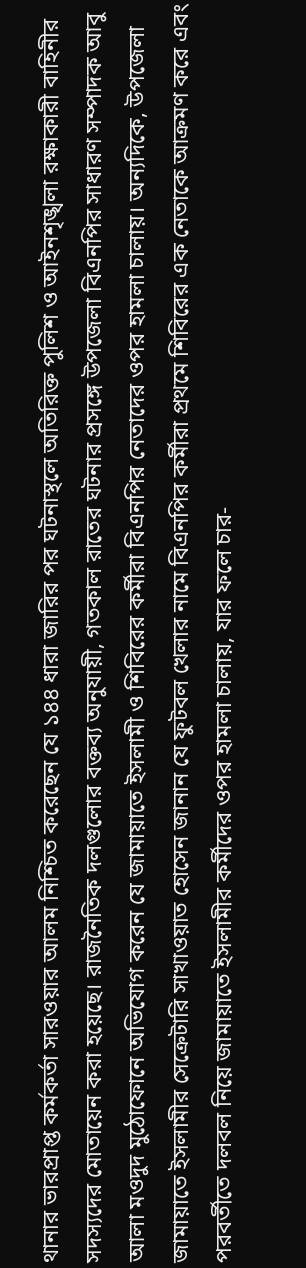থানার ভারপ্রাপ্ত কর্মকর্তা সারওয়ার আলম নিশ্চিত করেছেন যে ১৪৪ ধারা জারির পর ঘটনাস্থলে অতিরিক্ত পুলিশ ও আইনশৃঙ্খলা রক্ষাকারী বাহিনীর সদস্যদের মোতায়েন করা হয়েছে। রাজনৈতিক দলগুলোর বক্তব্য অনুযায়ী, গতকাল রাতের ঘটনার প্রসঙ্গে উপজেলা বিএনপির সাধারণ সম্পাদক আবু আলা মওদুদ মুঠোফোনে অভিযোগ করেন যে জামায়াতে ইসলামী ও শিবিরের কর্মীরা বিএনপির নেতাদের ওপর হামলা চালায়। অন্যদিকে, উপজেলা জামায়াতে ইসলামীর সেক্রেটারি সাখাওয়াত হোসেন জানান যে ফুটবল খেলার নামে বিএনপির কর্মীরা প্রথমে শিবিরের এক নেতাকে আক্রমণ করে এবং পরবর্তীতে দলবল নিয়ে জামায়াতে ইসলামীর কর্মীদের ওপর হামলা চালায়, যার ফলে চার-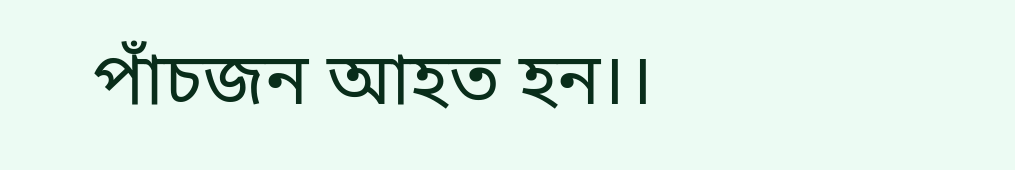পাঁচজন আহত হন।।